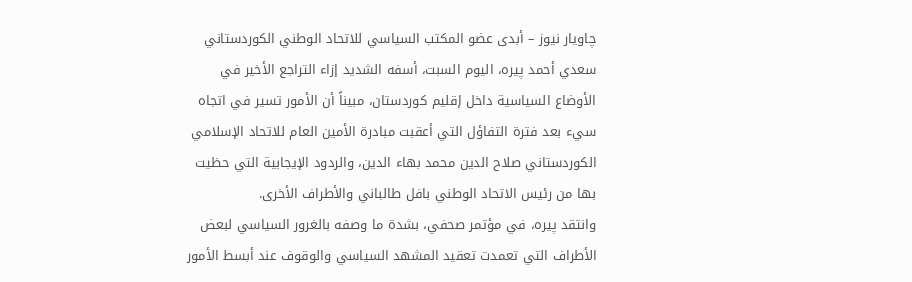چاويار نيوز – أبدى عضو المكتب السياسي للاتحاد الوطني الكوردستاني سعدي أحمد پيره، اليوم السبت، أسفه الشديد إزاء التراجع الأخير في الأوضاع السياسية داخل إقليم كوردستان، مبيناً أن الأمور تسير في اتجاه سيء بعد فترة التفاؤل التي أعقبت مبادرة الأمين العام للاتحاد الإسلامي الكوردستاني صلاح الدين محمد بهاء الدين، والردود الإيجابية التي حظيت بها من رئيس الاتحاد الوطني بافل طالباني والأطراف الأخرى.
وانتقد پيره، في مؤتمر صحفي، بشدة ما وصفه بالغرور السياسي لبعض الأطراف التي تعمدت تعقيد المشهد السياسي والوقوف عند أبسط الأمور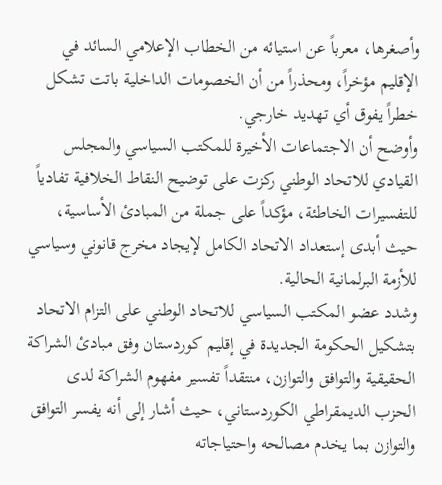وأصغرها، معرباً عن استيائه من الخطاب الإعلامي السائد في الإقليم مؤخراً، ومحذراً من أن الخصومات الداخلية باتت تشكل خطراً يفوق أي تهديد خارجي.
وأوضح أن الاجتماعات الأخيرة للمكتب السياسي والمجلس القيادي للاتحاد الوطني ركزت على توضيح النقاط الخلافية تفادياً للتفسيرات الخاطئة، مؤكداً على جملة من المبادئ الأساسية، حيث أبدى إستعداد الاتحاد الكامل لإيجاد مخرج قانوني وسياسي للأزمة البرلمانية الحالية.
وشدد عضو المكتب السياسي للاتحاد الوطني على التزام الاتحاد بتشكيل الحكومة الجديدة في إقليم كوردستان وفق مبادئ الشراكة الحقيقية والتوافق والتوازن، منتقداً تفسير مفهوم الشراكة لدى الحزب الديمقراطي الكوردستاني، حيث أشار إلى أنه يفسر التوافق والتوازن بما يخدم مصالحه واحتياجاته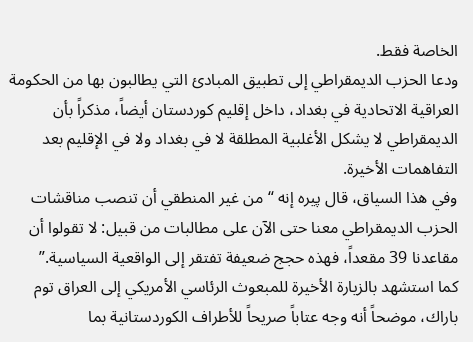الخاصة فقط.
ودعا الحزب الديمقراطي إلى تطبيق المبادئ التي يطالبون بها من الحكومة العراقية الاتحادية في بغداد، داخل إقليم كوردستان أيضاً، مذكراً بأن الديمقراطي لا يشكل الأغلبية المطلقة لا في بغداد ولا في الإقليم بعد التفاهمات الأخيرة.
وفي هذا السياق، قال پيره إنه “من غير المنطقي أن تنصب مناقشات الحزب الديمقراطي معنا حتى الآن على مطالبات من قبيل: لا تقولوا أن مقاعدنا 39 مقعداً، فهذه حجج ضعيفة تفتقر إلى الواقعية السياسية.”
كما استشهد بالزيارة الأخيرة للمبعوث الرئاسي الأمريكي إلى العراق توم باراك، موضحاً أنه وجه عتاباً صريحاً للأطراف الكوردستانية بما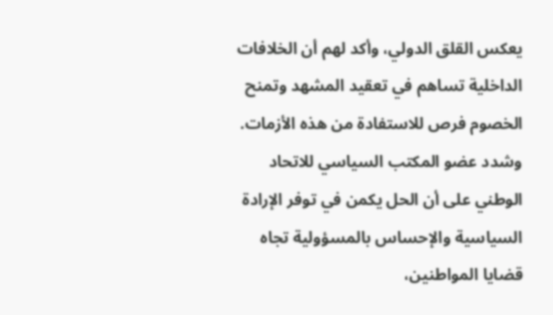يعكس القلق الدولي، وأكد لهم أن الخلافات الداخلية تساهم في تعقيد المشهد وتمنح الخصوم فرص للاستفادة من هذه الأزمات.
وشدد عضو المكتب السياسي للاتحاد الوطني على أن الحل يكمن في توفر الإرادة السياسية والإحساس بالمسؤولية تجاه قضايا المواطنين،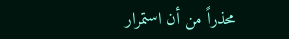محذراً من أن استمرار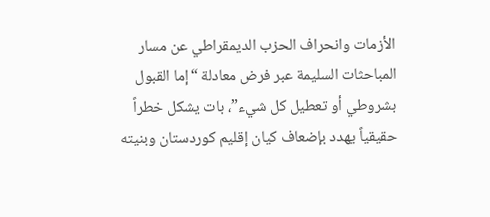الأزمات وانحراف الحزب الديمقراطي عن مسار المباحثات السليمة عبر فرض معادلة “إما القبول بشروطي أو تعطيل كل شيء”، بات يشكل خطراً حقيقياً يهدد بإضعاف كيان إقليم كوردستان وبنيته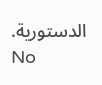الدستورية.
No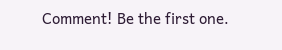Comment! Be the first one.